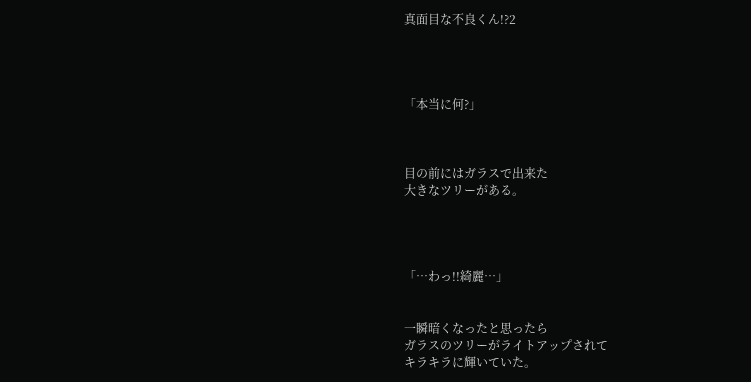真面目な不良くん!?2




「本当に何?」



目の前にはガラスで出来た
大きなツリーがある。




「…わっ!!綺麗…」


一瞬暗くなったと思ったら
ガラスのツリーがライトアップされて
キラキラに輝いていた。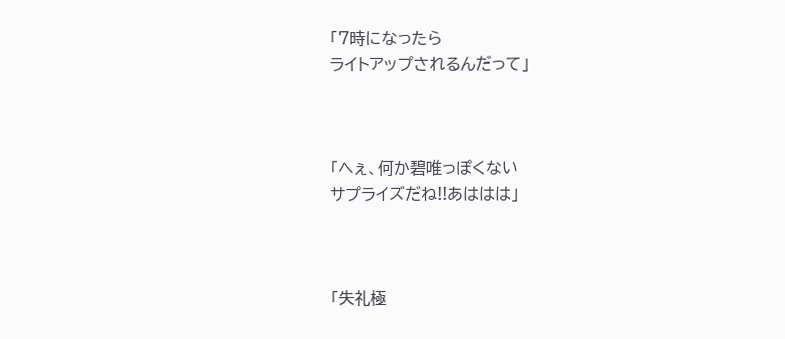「7時になったら
ライトアップされるんだって」



「へぇ、何か碧唯っぽくない
サプライズだね!!あははは」



「失礼極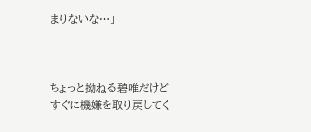まりないな…」



ちょっと拗ねる碧唯だけど
すぐに機嫌を取り戻してく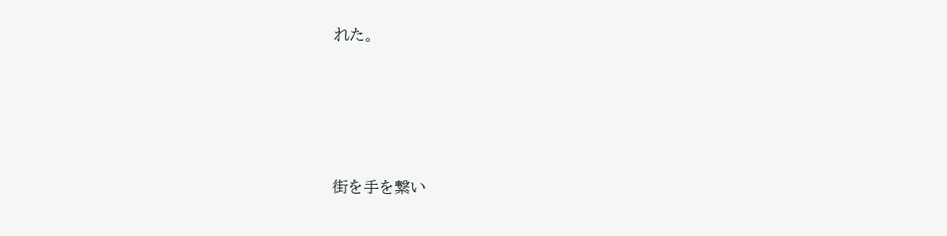れた。




街を手を繋い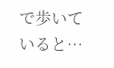で歩いていると…